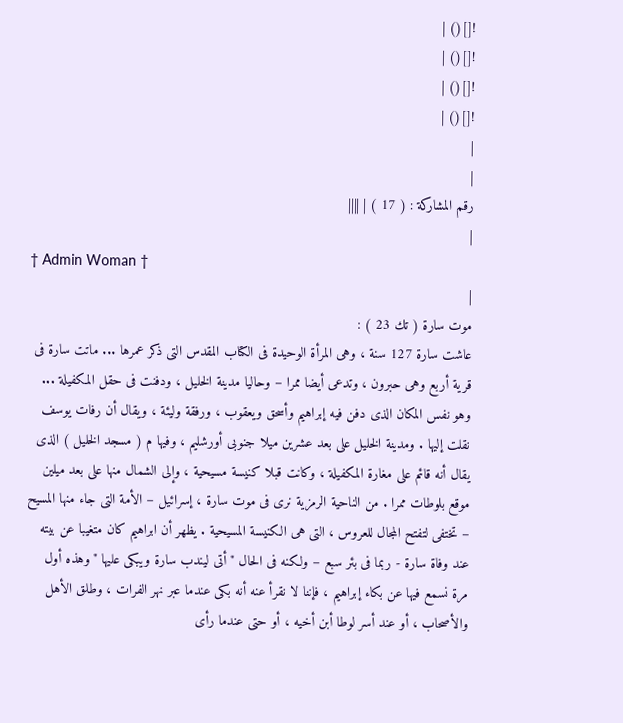![]() |
![]() |
![]() |
![]() |
|
|
رقم المشاركة : ( 17 ) | ||||
|
† Admin Woman †
|
موت سارة ( تك 23 ) :
عاشت سارة 127 سنة ، وهى المرأة الوحيدة فى الكتاب المقدس التى ذكر عمرها ... ماتت سارة فى قرية أربع وهى حبرون ، وتدعى أيضا ممرا – وحاليا مدينة الخليل ، ودفنت فى حقل المكفيلة ... وهو نفس المكان الذى دفن فيه إبراهيم وأسحق ويعقوب ، ورفقة وليئة ، ويقال أن رفات يوسف نقلت إليها . ومدينة الخليل على بعد عشرين ميلا جنوبى أورشليم ، وفيها م ( مسجد الخليل ) الذى يقال أنه قائم على مغارة المكفيلة ، وكانت قبلا كنيسة مسيحية ، وإلى الشمال منها على بعد ميلين موقع بلوطات ممرا . من الناحية الرمزية نرى فى موت سارة ، إسرائيل – الأمة التى جاء منها المسيح – تختفى لتفتح المجال للعروس ، التى هى الكنيسة المسيحية . يظهر أن ابراهيم كان متغيبا عن بيته عند وفاة سارة - ربما فى بئر سبع – ولكنه فى الحال " أتى ليندب سارة ويبكى عليها " وهذه أول مرة نسمع فيها عن بكاء إبراهيم ، فإننا لا نقرأ عنه أنه بكى عندما عبر نهر الفرات ، وطلق الأهل والأصحاب ، أو عند أسر لوطا أبن أخيه ، أو حتى عندما رأى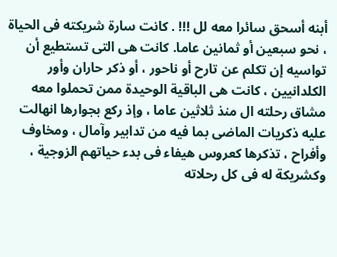أبنه أسحق سائرا معه لل !!! . كانت سارة شريكته فى الحياة ، نحو سبعين أو ثمانين عاما. كانت هى التى تستطيع أن تواسيه إن تكلم عن تارح أو ناحور ، أو ذكر حاران وأور الكلدانيين ، كانت هى الباقية الوحيدة ممن تحملوا معه مشاق رحلته ال منذ ثلاثين عاما ، وإذ ركع بجوارها انهالت عليه ذكريات الماضى بما فيه من تدابير وآمال ، ومخاوف وأفراح ، تذكرها كعروس هيفاء فى بدء حياتهم الزوجية ، وكشريكة له فى كل رحلاته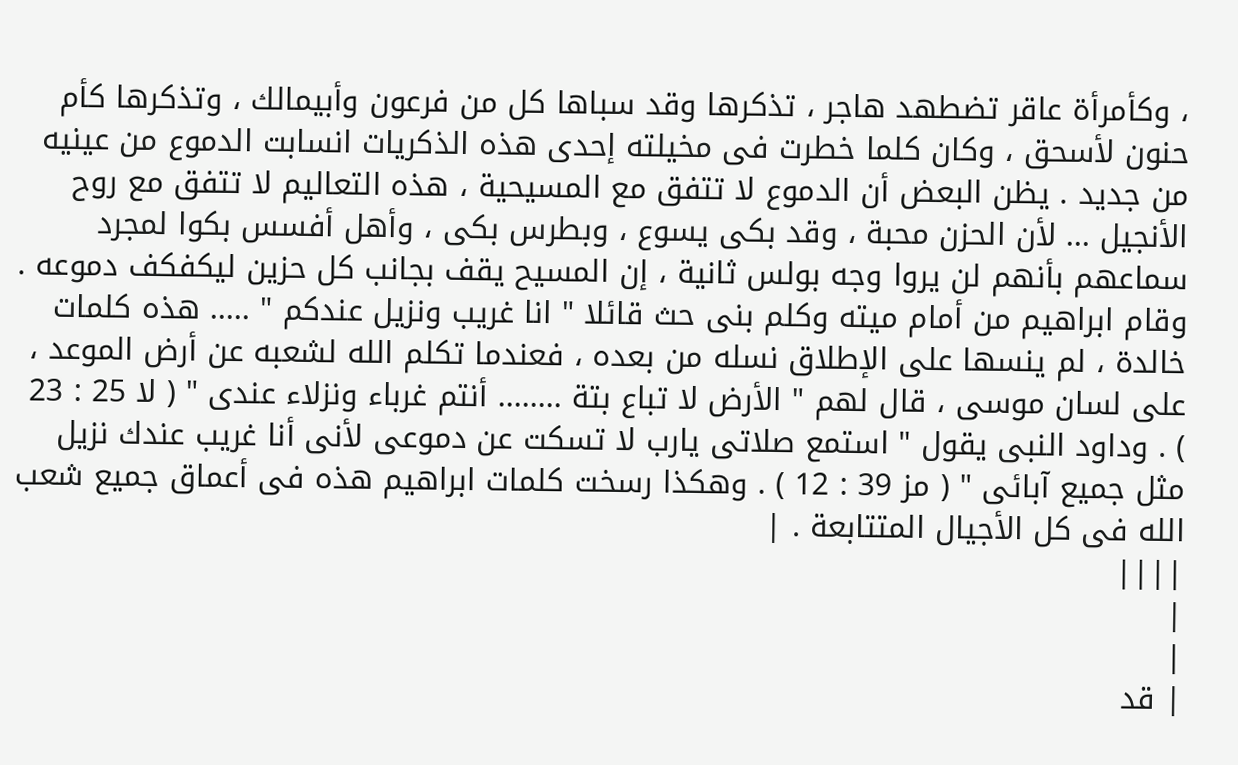، وكأمرأة عاقر تضطهد هاجر ، تذكرها وقد سباها كل من فرعون وأبيمالك ، وتذكرها كأم حنون لأسحق ، وكان كلما خطرت فى مخيلته إحدى هذه الذكريات انسابت الدموع من عينيه من جديد . يظن البعض أن الدموع لا تتفق مع المسيحية ، هذه التعاليم لا تتفق مع روح الأنجيل ... لأن الحزن محبة ، وقد بكى يسوع ، وبطرس بكى ، وأهل أفسس بكوا لمجرد سماعهم بأنهم لن يروا وجه بولس ثانية ، إن المسيح يقف بجانب كل حزين ليكفكف دموعه . وقام ابراهيم من أمام ميته وكلم بنى حث قائلا " انا غريب ونزيل عندكم " ..... هذه كلمات خالدة ، لم ينسها على الإطلاق نسله من بعده ، فعندما تكلم الله لشعبه عن أرض الموعد ، على لسان موسى ، قال لهم " الأرض لا تباع بتة ........ أنتم غرباء ونزلاء عندى " ( لا 25 : 23 ) . وداود النبى يقول " استمع صلاتى يارب لا تسكت عن دموعى لأنى أنا غريب عندك نزيل مثل جميع آبائى " ( مز 39 : 12 ) . وهكذا رسخت كلمات ابراهيم هذه فى أعماق جميع شعب الله فى كل الأجيال المتتابعة . |
||||
|
|
| قد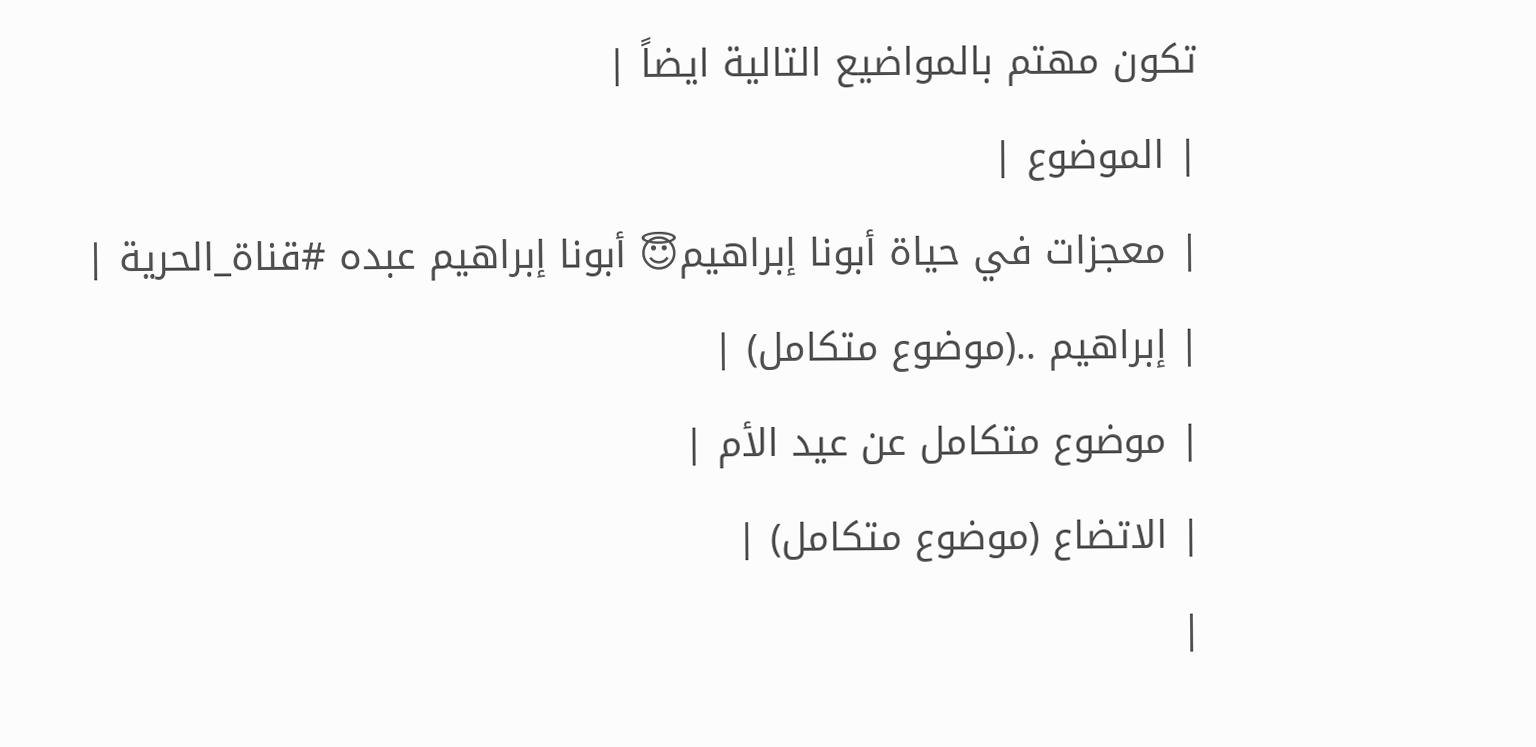تكون مهتم بالمواضيع التالية ايضاً |
| الموضوع |
| معجزات في حياة أبونا إبراهيم😇 أبونا إبراهيم عبده #قناة_الحرية |
| إبراهيم ..(موضوع متكامل) |
| موضوع متكامل عن عيد الأم |
| الاتضاع (موضوع متكامل) |
|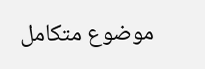موضوع متكامل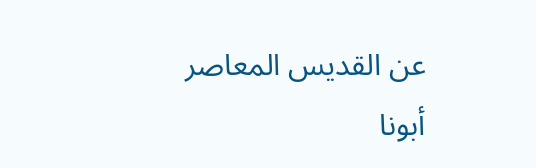عن القديس المعاصر أبونا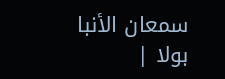سمعان الأنبا بولا |